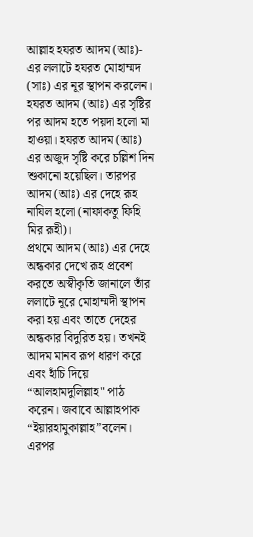আল্লাহ হযরত আদম (আঃ)- এর ললাটে হযরত মোহাম্মদ (সাঃ) এর নূর স্থাপন করলেন।
হযরত আদম (আঃ) এর সৃষ্টির পর আদম হতে পয়দা হলো মা হাওয়া। হযরত আদম (আঃ) এর অজুদ সৃষ্টি করে চল্লিশ দিন শুকানো হয়েছিল। তারপর আদম (আঃ) এর দেহে রূহ নাযিল হলো (নাফাকতু ফিহি মির রূহী)।
প্রথমে আদম (আঃ) এর দেহে অন্ধকার দেখে রূহ প্রবেশ করতে অস্বীকৃতি জানালে তাঁর ললাটে নূরে মোহাম্মদী স্থাপন করা হয় এবং তাতে দেহের অন্ধকার বিদুরিত হয়। তখনই আদম মানব রূপ ধারণ করে এবং হাঁচি দিয়ে “আলহামদুলিল্লাহ" পাঠ করেন। জবাবে আল্লাহপাক “ইয়ারহামুকাল্লাহ”বলেন। এরপর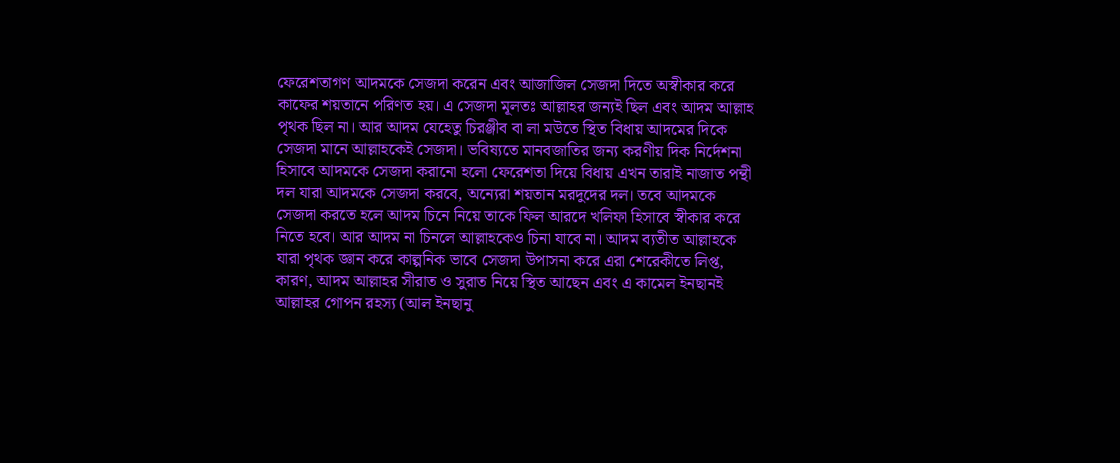ফেরেশতাগণ আদমকে সেজদা করেন এবং আজাজিল সেজদা দিতে অস্বীকার করে কাফের শয়তানে পরিণত হয়। এ সেজদা মূলতঃ আল্লাহর জন্যই ছিল এবং আদম আল্লাহ পৃথক ছিল না। আর আদম যেহেতু চিরঞ্জীব বা লা মউতে স্থিত বিধায় আদমের দিকে সেজদা মানে আল্লাহকেই সেজদা। ভবিষ্যতে মানবজাতির জন্য করণীয় দিক নির্দেশনা হিসাবে আদমকে সেজদা করানো হলো ফেরেশতা দিয়ে বিধায় এখন তারাই নাজাত পন্থী দল যারা আদমকে সেজদা করবে, অন্যেরা শয়তান মরদুদের দল। তবে আদমকে সেজদা করতে হলে আদম চিনে নিয়ে তাকে ফিল আরদে খলিফা হিসাবে স্বীকার করে নিতে হবে। আর আদম না চিনলে আল্লাহকেও চিনা যাবে না। আদম ব্যতীত আল্লাহকে যারা পৃথক জ্ঞান করে কাল্পনিক ভাবে সেজদা উপাসনা করে এরা শেরেকীতে লিপ্ত, কারণ, আদম আল্লাহর সীরাত ও সুরাত নিয়ে স্থিত আছেন এবং এ কামেল ইনছানই আল্লাহর গোপন রহস্য (আল ইনছানু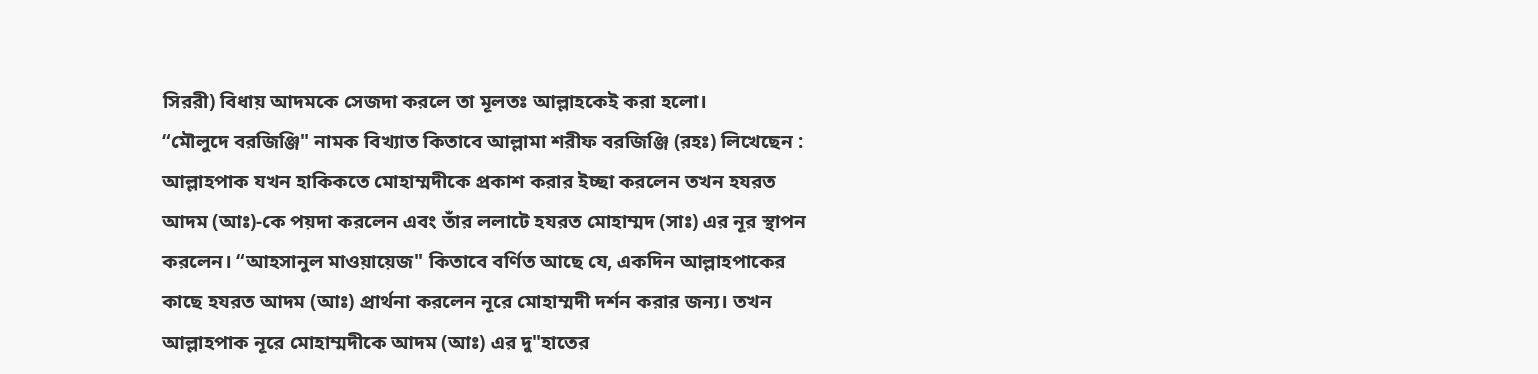সিররী) বিধায় আদমকে সেজদা করলে তা মূলতঃ আল্লাহকেই করা হলো।
“মৌলুদে বরজিঞ্জি" নামক বিখ্যাত কিতাবে আল্লামা শরীফ বরজিঞ্জি (রহঃ) লিখেছেন : আল্লাহপাক যখন হাকিকতে মোহাম্মদীকে প্রকাশ করার ইচ্ছা করলেন তখন হযরত আদম (আঃ)-কে পয়দা করলেন এবং তাঁর ললাটে হযরত মোহাম্মদ (সাঃ) এর নূর স্থাপন করলেন। “আহসানুল মাওয়ায়েজ" কিতাবে বর্ণিত আছে যে, একদিন আল্লাহপাকের কাছে হযরত আদম (আঃ) প্রার্থনা করলেন নূরে মোহাম্মদী দর্শন করার জন্য। তখন আল্লাহপাক নূরে মোহাম্মদীকে আদম (আঃ) এর দু"হাতের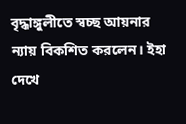বৃদ্ধাঙ্গুলীতে স্বচ্ছ আয়নার ন্যায় বিকশিত করলেন। ইহা দেখে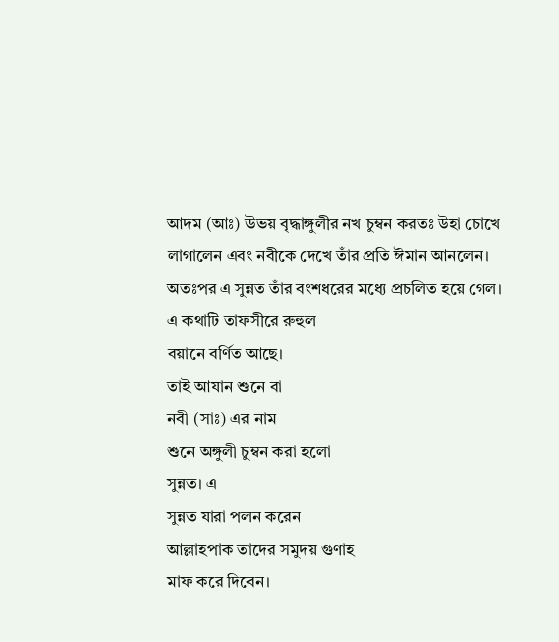আদম (আঃ) উভয় বৃদ্ধাঙ্গুলীর নখ চুম্বন করতঃ উহা চোখে লাগালেন এবং নবীকে দেখে তাঁর প্রতি ঈমান আনলেন। অতঃপর এ সুন্নত তাঁর বংশধরের মধ্যে প্রচলিত হয়ে গেল।
এ কথাটি তাফসীরে রুহুল
বয়ানে বর্ণিত আছে।
তাই আযান শুনে বা
নবী (সাঃ) এর নাম
শুনে অঙ্গুলী চুম্বন করা হলো
সুন্নত। এ
সুন্নত যারা পলন করেন
আল্লাহপাক তাদের সমুদয় গুণাহ
মাফ করে দিবেন।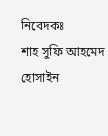নিবেদকঃ
শাহ সুফি আহমেদ হোসাইন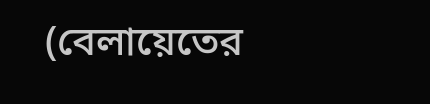(বেলায়েতের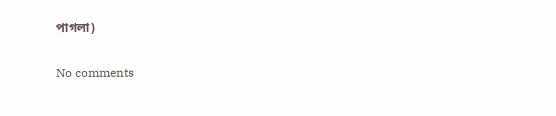পাগলা)

No comments